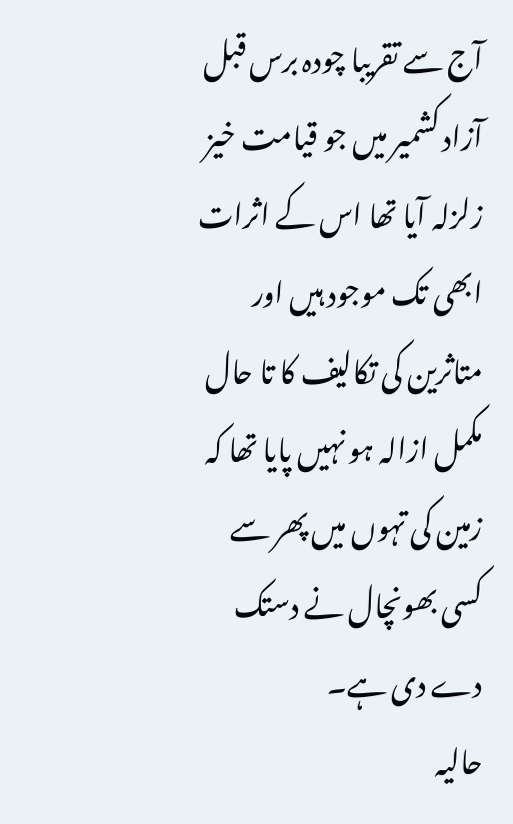آج سے تقریبا چودہ برس قبل آزاد کشمیر میں جو قیامت خیز زلزلہ آیا تھا اس کے اثرات ابھی تک موجود ہیں اور متاثرین کی تکالیف کا تا حال مکمل ازالہ ہو نہیں پایا تھا کہ زمین کی تہوں میں پھر سے کسی بھونچال نے دستک دے دی ہے۔
حالیہ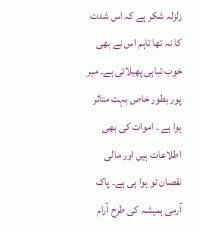زلزلہ شکر ہے کہ اس شدت کا نہ تھا تاہم اس نے بھی خوب تباہی پھیلائی ہے۔ میر پور بطور خاص بہت متاثر ہوا ہے ۔ اموات کی بھی اطلاعات ہیں اور مالی نقصان تو ہوا ہی ہے۔ پاک آرمی ہمیشہ کی طرح آرام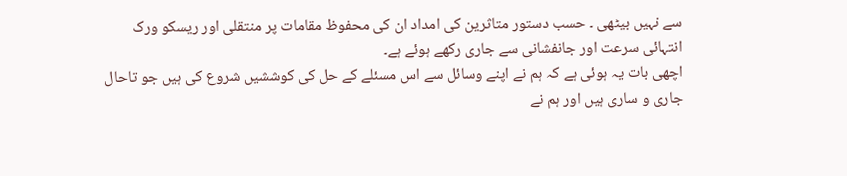سے نہیں بیٹھی ۔ حسب دستور متاثرین کی امداد ان کی محفوظ مقامات پر منتقلی اور ریسکو ورک انتہائی سرعت اور جانفشانی سے جاری رکھے ہوئے ہے۔
اچھی بات یہ ہوئی ہے کہ ہم نے اپنے وسائل سے اس مسئلے کے حل کی کوششیں شروع کی ہیں جو تاحال جاری و ساری ہیں اور ہم نے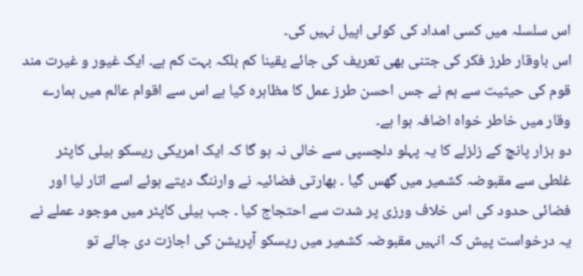اس سلسلہ میں کسی امداد کی کوئی اپیل نہیں کی۔
اس باوقار طرز فکر کی جتنی بھی تعریف کی جائے یقینا کم بلکہ بہت کم ہے۔ ایک غیور و غیرت مند قوم کی حیثیت سے ہم نے جس احسن طرز عمل کا مظاہرہ کیا ہے اس سے اقوام عالم میں ہمارے وقار میں خاطر خواہ اضافہ ہوا ہے۔
دو ہزار پانچ کے زلزلے کا یہ پہلو دلچسپی سے خالی نہ ہو گا کہ ایک امریکی ریسکو ہیلی کاپٹر غلطی سے مقبوضہ کشمیر میں گھس گیا ۔ بھارتی فضائیہ نے وارننگ دیتے ہوئے اسے اتار لیا اور فضائی حدود کی اس خلاف ورزی پر شدت سے احتجاج کیا ۔ جب ہیلی کاپٹر میں موجود عملے نے یہ درخواست پیش کہ انہیں مقبوضہ کشمیر میں ریسکو آپریشن کی اجازت دی جائے تو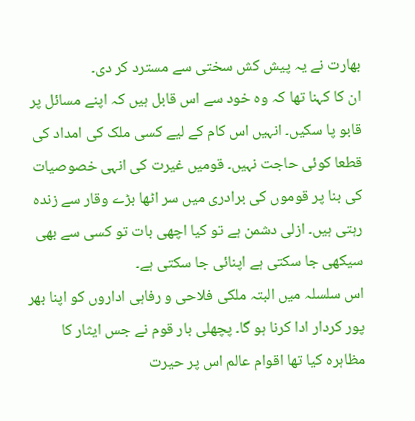بھارت نے یہ پیش کش سختی سے مسترد کر دی۔
ان کا کہنا تھا کہ وہ خود سے اس قابل ہیں کہ اپنے مسائل پر قابو پا سکیں۔ انہیں اس کام کے لیے کسی ملک کی امداد کی قطعا کوئی حاجت نہیں۔ قومیں غیرت کی انہی خصوصیات کی بنا پر قوموں کی برادری میں سر اٹھا بڑے وقار سے زندہ رہتی ہیں۔ ازلی دشمن ہے تو کیا اچھی بات تو کسی سے بھی سیکھی جا سکتی ہے اپنائی جا سکتی ہے۔
اس سلسلہ میں البتہ ملکی فلاحی و رفاہی اداروں کو اپنا بھر پور کردار ادا کرنا ہو گا۔ پچھلی بار قوم نے جس ایثار کا مظاہرہ کیا تھا اقوام عالم اس پر حیرت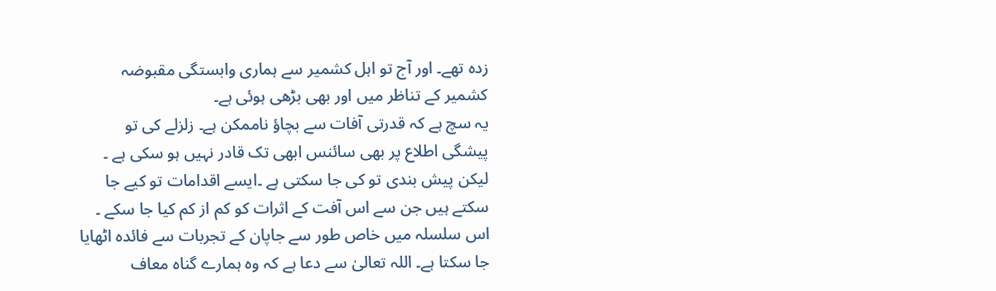زدہ تھے۔ اور آج تو اہل کشمیر سے ہماری وابستگی مقبوضہ کشمیر کے تناظر میں اور بھی بڑھی ہوئی ہے۔
یہ سچ ہے کہ قدرتی آفات سے بچاؤ ناممکن ہے۔ زلزلے کی تو پیشگی اطلاع پر بھی سائنس ابھی تک قادر نہیں ہو سکی ہے ۔ لیکن پیش بندی تو کی جا سکتی ہے ۔ایسے اقدامات تو کیے جا سکتے ہیں جن سے اس آفت کے اثرات کو کم از کم کیا جا سکے ۔ اس سلسلہ میں خاص طور سے جاپان کے تجربات سے فائدہ اٹھایا جا سکتا ہے۔ اللہ تعالیٰ سے دعا ہے کہ وہ ہمارے گناہ معاف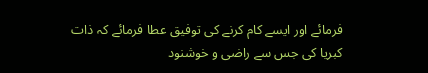فرمائے اور ایسے کام کرنے کی توفیق عطا فرمائے کہ ذات کبریا کی جس سے راضی و خوشنود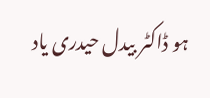ہو ڈاکٹر بیدل حیدری یاد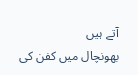آتے ہیں
بھونچال میں کفن کی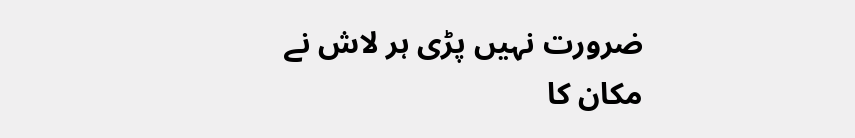ضرورت نہیں پڑی ہر لاش نے مکان کا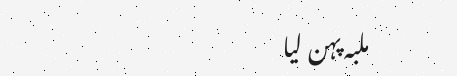ملبہ پہن لیا